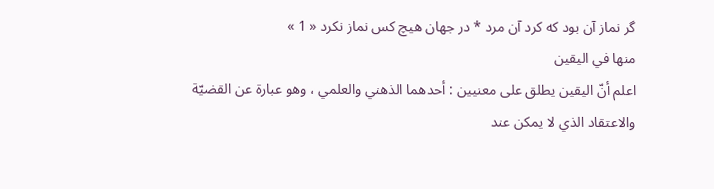گر نماز آن بود كه كرد آن مرد * در جهان هيچ كس نماز نكرد « 1 »
منها في اليقين
اعلم أنّ اليقين يطلق على معنيين : أحدهما الذهني والعلمي ، وهو عبارة عن القضيّة والاعتقاد الذي لا يمكن عند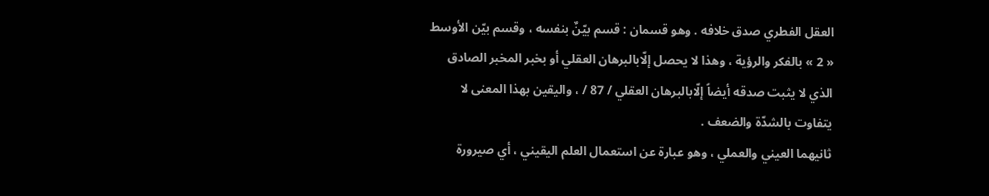العقل الفطري صدق خلافه . وهو قسمان : قسم بيّنٌ بنفسه ، وقسم بيّن الأوسط « 2 » بالفكر والرؤية ، وهذا لا يحصل إلّابالبرهان العقلي أو بخبر المخبر الصادق الذي لا يثبت صدقه أيضاً إلّابالبرهان العقلي / 87 / ، واليقين بهذا المعنى لا يتفاوت بالشدّة والضعف .
ثانيهما العيني والعملي ، وهو عبارة عن استعمال العلم اليقيني ، أي صيرورة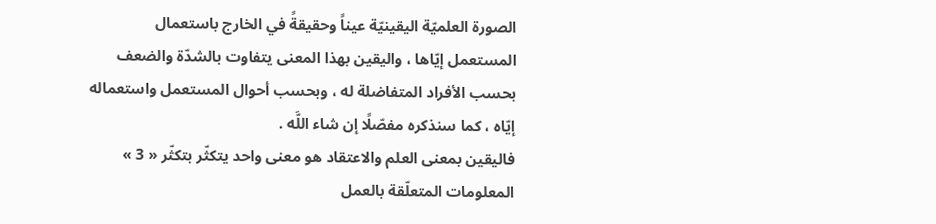الصورة العلميّة اليقينيّة عيناً وحقيقةً في الخارج باستعمال المستعمل إيّاها ، واليقين بهذا المعنى يتفاوت بالشدّة والضعف بحسب الأفراد المتفاضلة له ، وبحسب أحوال المستعمل واستعماله إيّاه ، كما سنذكره مفصّلًا إن شاء اللَّه .
فاليقين بمعنى العلم والاعتقاد هو معنى واحد يتكثّر بتكثّر « 3 » المعلومات المتعلّقة بالعمل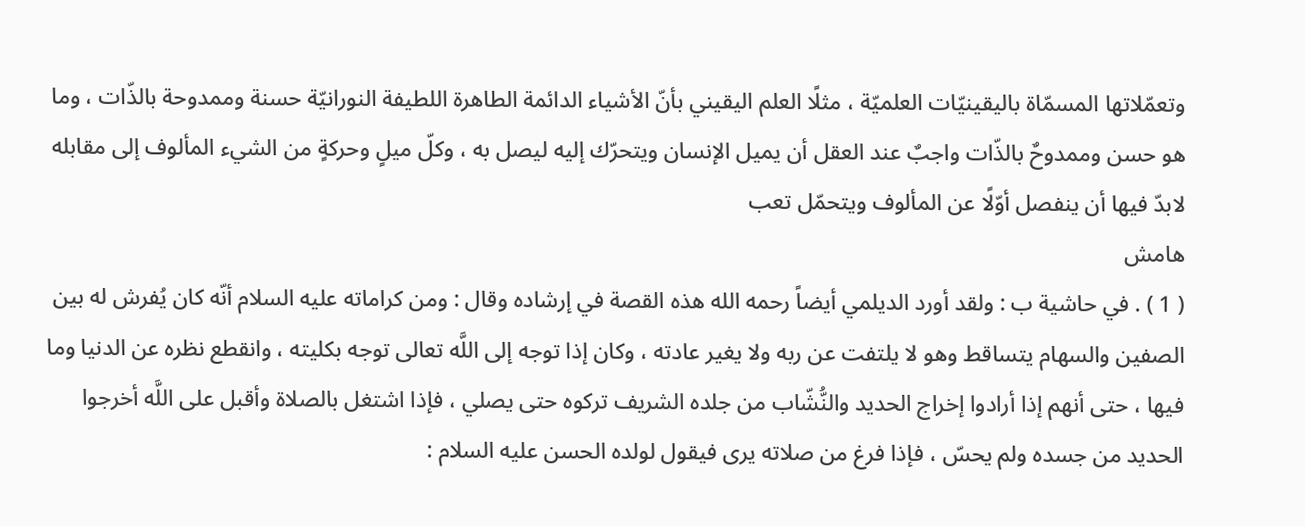وتعمّلاتها المسمّاة باليقينيّات العلميّة ، مثلًا العلم اليقيني بأنّ الأشياء الدائمة الطاهرة اللطيفة النورانيّة حسنة وممدوحة بالذّات ، وما هو حسن وممدوحٌ بالذّات واجبٌ عند العقل أن يميل الإنسان ويتحرّك إليه ليصل به ، وكلّ ميلٍ وحركةٍ من الشيء المألوف إلى مقابله لابدّ فيها أن ينفصل أوّلًا عن المألوف ويتحمّل تعب
هامش
( 1 ) . في حاشية ب : ولقد أورد الديلمي أيضاً رحمه الله هذه القصة في إرشاده وقال : ومن كراماته عليه السلام أنّه كان يُفرش له بين الصفين والسهام يتساقط وهو لا يلتفت عن ربه ولا يغير عادته ، وكان إذا توجه إلى اللَّه تعالى توجه بكليته ، وانقطع نظره عن الدنيا وما فيها ، حتى أنهم إذا أرادوا إخراج الحديد والنُّشّاب من جلده الشريف تركوه حتى يصلي ، فإذا اشتغل بالصلاة وأقبل على اللَّه أخرجوا الحديد من جسده ولم يحسّ ، فإذا فرغ من صلاته يرى فيقول لولده الحسن عليه السلام :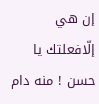إن هي إلّافعلتك يا حسن ! منه دام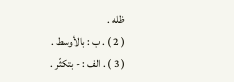ظله .
( 2 ) . ب : بالأوسط .
( 3 ) . الف : - بتكثّر .